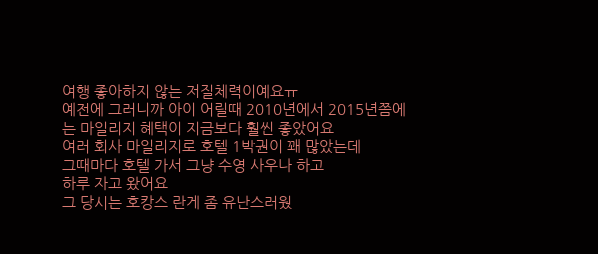여행 좋아하지 않는 저질체력이예요ㅠ
예전에 그러니까 아이 어릴때 2010년에서 2015년쯤에
는 마일리지 혜택이 지금보다 훨씬 좋았어요
여러 회사 마일리지로 호텔 1박권이 꽤 많았는데
그때마다 호텔 가서 그냥 수영 사우나 하고
하루 자고 왔어요
그 당시는 호캉스 란게 좀 유난스러웠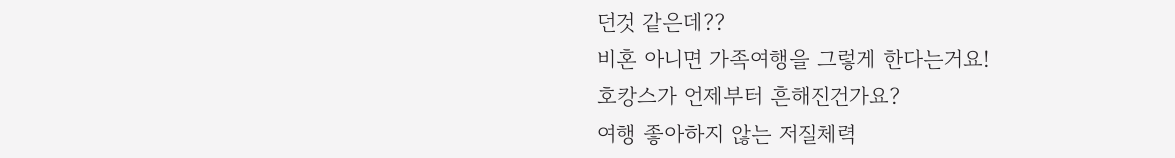던것 같은데??
비혼 아니면 가족여행을 그렇게 한다는거요!
호캉스가 언제부터 흔해진건가요?
여행 좋아하지 않는 저질체력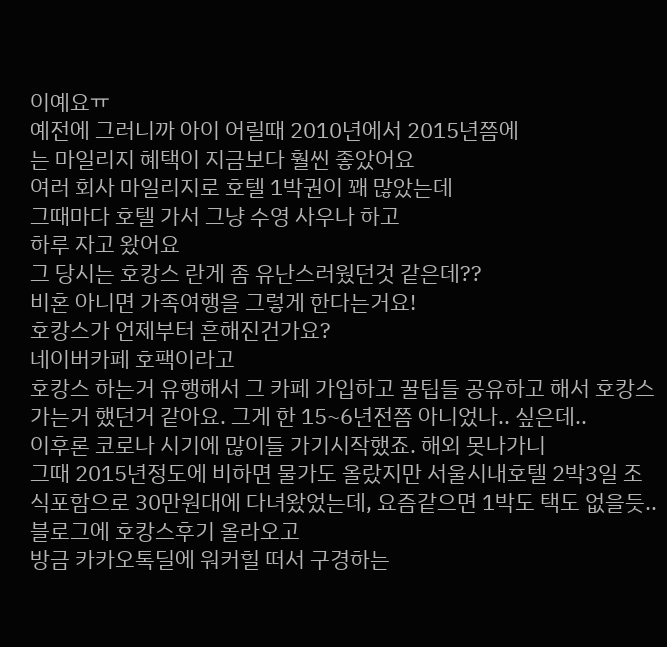이예요ㅠ
예전에 그러니까 아이 어릴때 2010년에서 2015년쯤에
는 마일리지 혜택이 지금보다 훨씬 좋았어요
여러 회사 마일리지로 호텔 1박권이 꽤 많았는데
그때마다 호텔 가서 그냥 수영 사우나 하고
하루 자고 왔어요
그 당시는 호캉스 란게 좀 유난스러웠던것 같은데??
비혼 아니면 가족여행을 그렇게 한다는거요!
호캉스가 언제부터 흔해진건가요?
네이버카페 호팩이라고
호캉스 하는거 유행해서 그 카페 가입하고 꿀팁들 공유하고 해서 호캉스가는거 했던거 같아요. 그게 한 15~6년전쯤 아니었나.. 싶은데..
이후론 코로나 시기에 많이들 가기시작했죠. 해외 못나가니
그때 2015년정도에 비하면 물가도 올랐지만 서울시내호텔 2박3일 조식포함으로 30만원대에 다녀왔었는데, 요즘같으면 1박도 택도 없을듯..
블로그에 호캉스후기 올라오고
방금 카카오톡딜에 워커힐 떠서 구경하는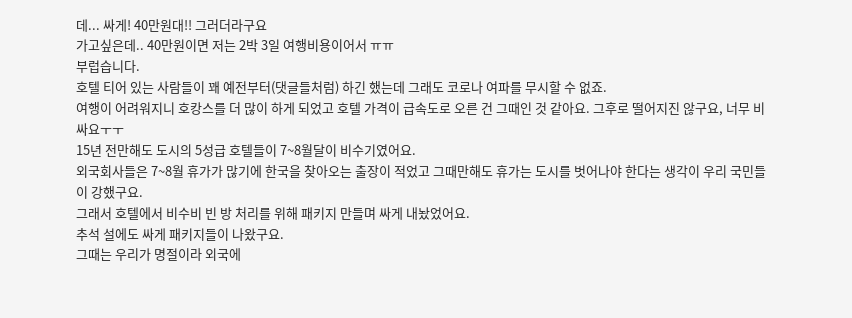데... 싸게! 40만원대!! 그러더라구요
가고싶은데.. 40만원이면 저는 2박 3일 여행비용이어서 ㅠㅠ
부럽습니다.
호텔 티어 있는 사람들이 꽤 예전부터(댓글들처럼) 하긴 했는데 그래도 코로나 여파를 무시할 수 없죠.
여행이 어려워지니 호캉스를 더 많이 하게 되었고 호텔 가격이 급속도로 오른 건 그때인 것 같아요. 그후로 떨어지진 않구요, 너무 비싸요ㅜㅜ
15년 전만해도 도시의 5성급 호텔들이 7~8월달이 비수기였어요.
외국회사들은 7~8월 휴가가 많기에 한국을 찾아오는 출장이 적었고 그때만해도 휴가는 도시를 벗어나야 한다는 생각이 우리 국민들이 강했구요.
그래서 호텔에서 비수비 빈 방 처리를 위해 패키지 만들며 싸게 내놨었어요.
추석 설에도 싸게 패키지들이 나왔구요.
그때는 우리가 명절이라 외국에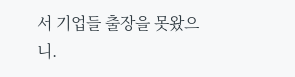서 기업들 출장을 못왔으니.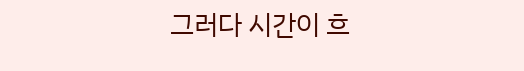그러다 시간이 흐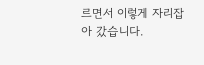르면서 이렇게 자리잡아 갔습니다.